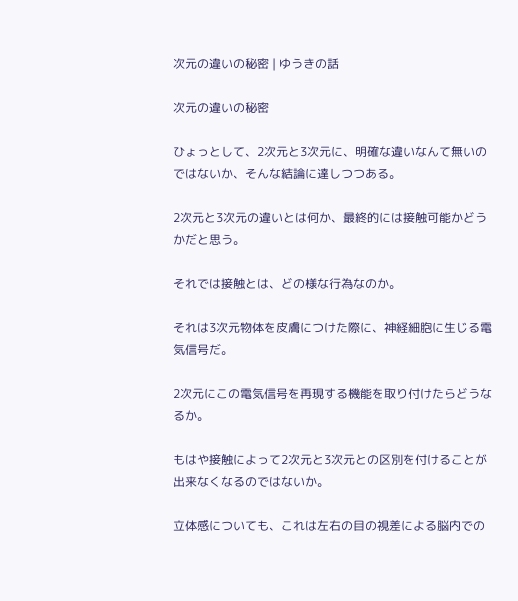次元の違いの秘密 | ゆうきの話

次元の違いの秘密

ひょっとして、2次元と3次元に、明確な違いなんて無いのではないか、そんな結論に達しつつある。

2次元と3次元の違いとは何か、最終的には接触可能かどうかだと思う。

それでは接触とは、どの様な行為なのか。

それは3次元物体を皮膚につけた際に、神経細胞に生じる電気信号だ。

2次元にこの電気信号を再現する機能を取り付けたらどうなるか。

もはや接触によって2次元と3次元との区別を付けることが出来なくなるのではないか。

立体感についても、これは左右の目の視差による脳内での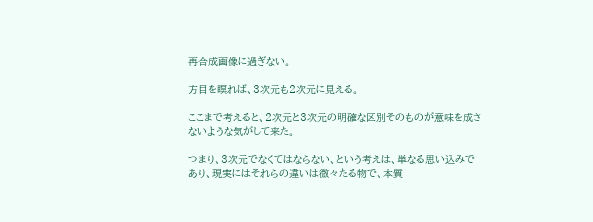再合成画像に過ぎない。

方目を瞑れば、3次元も2次元に見える。

ここまで考えると、2次元と3次元の明確な区別そのものが意味を成さないような気がして来た。

つまり、3次元でなくてはならない、という考えは、単なる思い込みであり、現実にはそれらの違いは微々たる物で、本質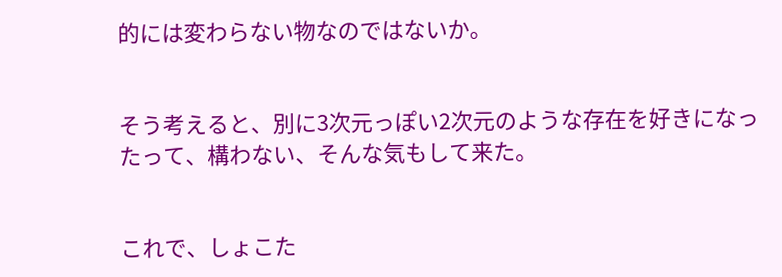的には変わらない物なのではないか。


そう考えると、別に3次元っぽい2次元のような存在を好きになったって、構わない、そんな気もして来た。


これで、しょこた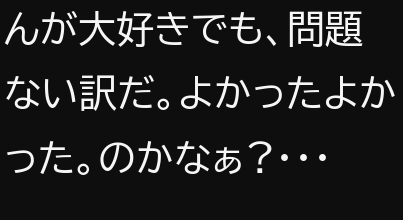んが大好きでも、問題ない訳だ。よかったよかった。のかなぁ?・・・